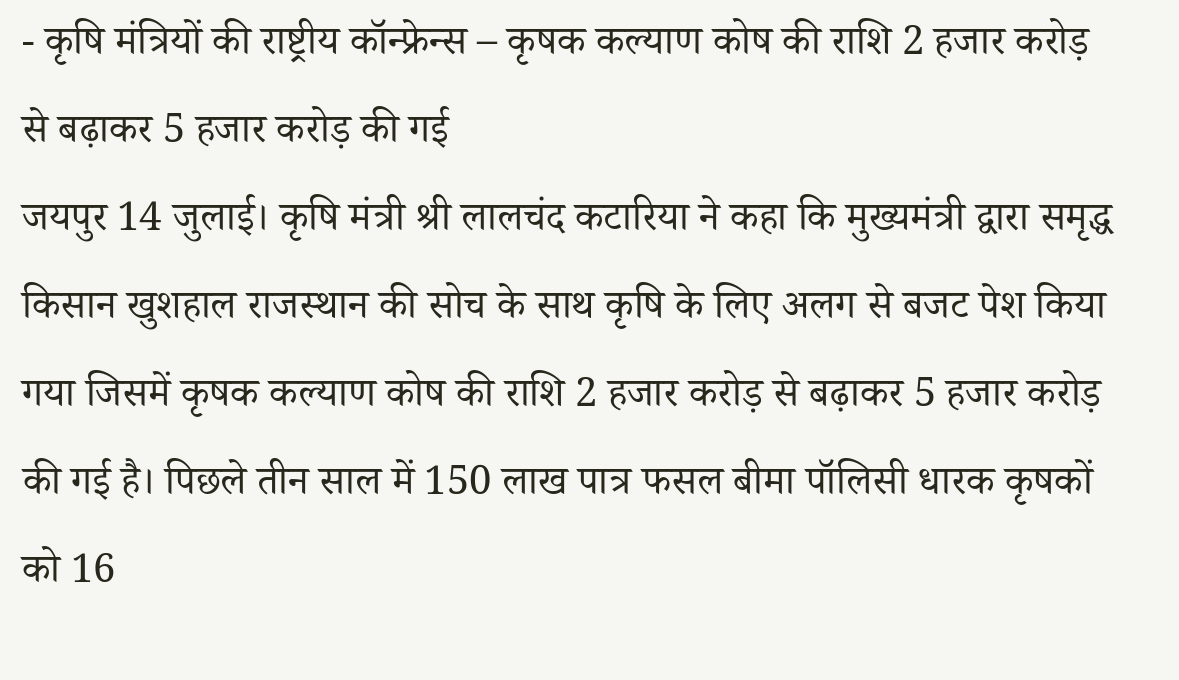- कृषि मंत्रियों की राष्ट्रीय कॉन्फ्रेन्स – कृषक कल्याण कोष की राशि 2 हजार करोड़ से बढ़ाकर 5 हजार करोड़ की गई
जयपुर 14 जुलाई। कृषि मंत्री श्री लालचंद कटारिया ने कहा कि मुख्यमंत्री द्वारा समृद्ध किसान खुशहाल राजस्थान की सोच के साथ कृषि के लिए अलग से बजट पेश किया गया जिसमें कृषक कल्याण कोष की राशि 2 हजार करोड़ से बढ़ाकर 5 हजार करोड़ की गई है। पिछले तीन साल में 150 लाख पात्र फसल बीमा पॉलिसी धारक कृषकों को 16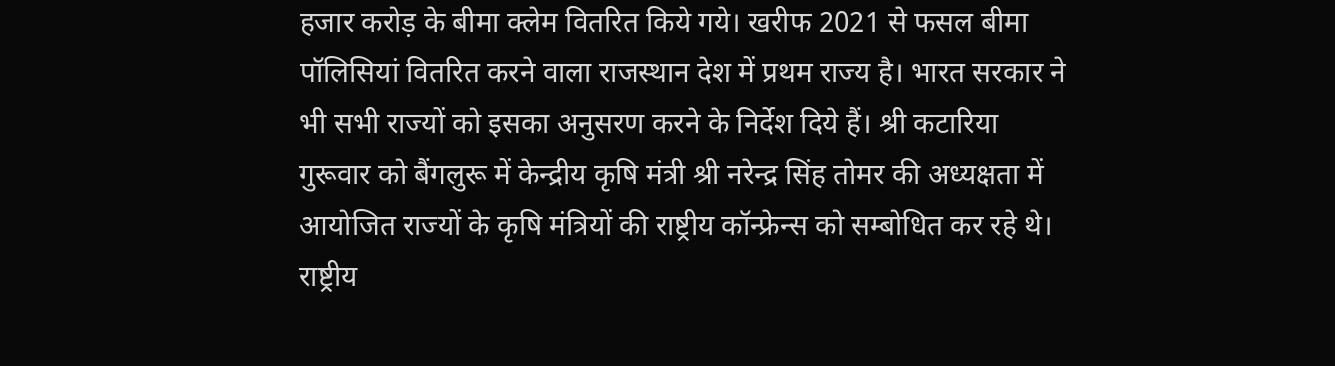हजार करोड़ के बीमा क्लेम वितरित किये गये। खरीफ 2021 से फसल बीमा पॉलिसियां वितरित करने वाला राजस्थान देश में प्रथम राज्य है। भारत सरकार ने भी सभी राज्यों को इसका अनुसरण करने के निर्देश दिये हैं। श्री कटारिया गुरूवार को बैंगलुरू में केन्द्रीय कृषि मंत्री श्री नरेन्द्र सिंह तोमर की अध्यक्षता में आयोजित राज्यों के कृषि मंत्रियों की राष्ट्रीय कॉन्फ्रेन्स को सम्बोधित कर रहे थे। राष्ट्रीय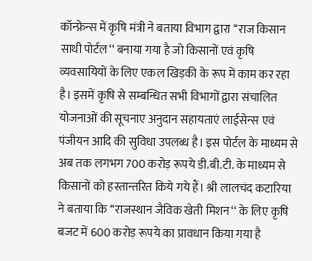कॉन्फ्रेन्स में कृषि मंत्री ने बताया विभाग द्वारा ‘‘राज किसान साथी पोर्टल‘‘ बनाया गया है जो किसानों एवं कृषि व्यवसायियों के लिए एकल खिड़की के रूप में काम कर रहा है। इसमें कृषि से सम्बन्धित सभी विभागों द्वारा संचालित योजनाओं की सूचनाए अनुदान सहायताएं लाईसेन्स एवं पंजीयन आदि की सुविधा उपलब्ध है। इस पोर्टल के माध्यम से अब तक लगभग 700 करोड़ रूपये डी.बी.टी. के माध्यम से किसानों को हस्तान्तरित किये गये हैं। श्री लालचंद कटारिया ने बताया कि ‘‘राजस्थान जैविक खेती मिशन‘‘ के लिए कृषि बजट में 600 करोड़ रूपये का प्रावधान किया गया है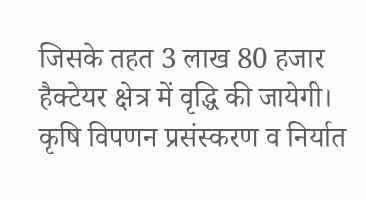जिसके तहत 3 लाख 80 हजार हैक्टेयर क्षेत्र में वृद्धि की जायेगी। कृषि विपणन प्रसंस्करण व निर्यात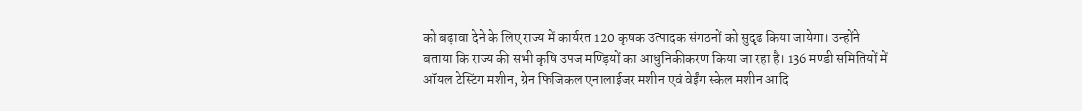को बढ़ावा देने के लिए राज्य में कार्यरत 120 कृषक उत्पादक संगठनों को सुदृढ किया जायेगा। उन्होंने बताया कि राज्य की सभी कृषि उपज मण्ड़ियों का आधुनिकीकरण किया जा रहा है। 136 मण्डी समितियों में ऑयल टेस्टिंग मशीन, ग्रेन फिजिकल एनालाईजर मशीन एवं वेईंग स्केल मशीन आदि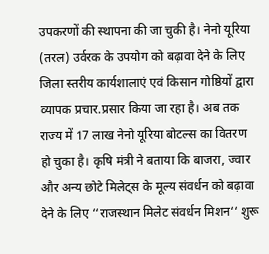उपकरणों की स्थापना की जा चुकी है। नेनो यूरिया (तरल) उर्वरक के उपयोग को बढ़ावा देने के लिए जिला स्तरीय कार्यशालाएं एवं किसान गोष्ठियों द्वारा व्यापक प्रचार.प्रसार किया जा रहा है। अब तक राज्य में 17 लाख नेनो यूरिया बोटल्स का वितरण हो चुका है। कृषि मंत्री ने बताया कि बाजरा, ज्वार और अन्य छोटे मिलेट्स के मूल्य संवर्धन को बढ़ावा देने के लिए ‘‘राजस्थान मिलेट संवर्धन मिशन‘‘ शुरू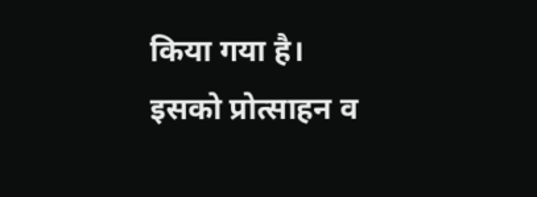किया गया है। इसको प्रोत्साहन व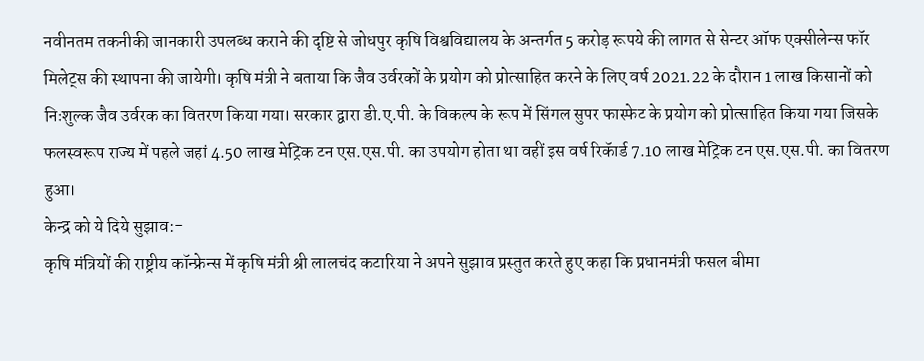नवीनतम तकनीकी जानकारी उपलब्ध कराने की दृष्टि से जोधपुर कृषि विश्वविद्यालय के अन्तर्गत 5 करोड़ रूपये की लागत से सेन्टर ऑफ एक्सीलेन्स फॉर मिलेट्स की स्थापना की जायेगी। कृषि मंत्री ने बताया कि जैव उर्वरकों के प्रयोग को प्रोत्साहित करने के लिए वर्ष 2021.22 के दौरान 1 लाख किसानों को निःशुल्क जैव उर्वरक का वितरण किया गया। सरकार द्वारा डी.ए.पी. के विकल्प के रूप में सिंगल सुपर फास्फेट के प्रयोग को प्रोत्साहित किया गया जिसके फलस्वरूप राज्य में पहले जहां 4.50 लाख मेट्रिक टन एस.एस.पी. का उपयोग होता था वहीं इस वर्ष रिकॅार्ड 7.10 लाख मेट्रिक टन एस.एस.पी. का वितरण हुआ।
केन्द्र को ये दिये सुझाव:-
कृषि मंत्रियों की राष्ट्रीय कॉन्फ्रेन्स में कृषि मंत्री श्री लालचंद कटारिया ने अपने सुझाव प्रस्तुत करते हुए कहा कि प्रधानमंत्री फसल बीमा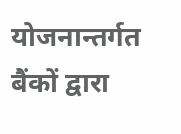योजनान्तर्गत बैंकों द्वारा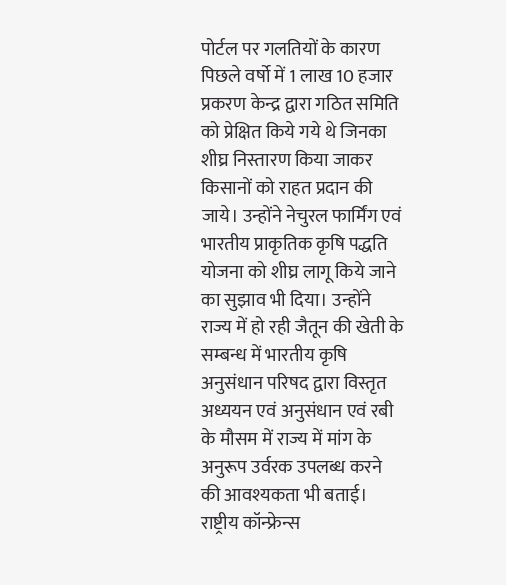पोर्टल पर गलतियों के कारण पिछले वर्षो में 1 लाख 10 हजार प्रकरण केन्द्र द्वारा गठित समिति को प्रेक्षित किये गये थे जिनका शीघ्र निस्तारण किया जाकर किसानों को राहत प्रदान की जाये। उन्होंने नेचुरल फार्मिंग एवं भारतीय प्राकृतिक कृषि पद्धति योजना को शीघ्र लागू किये जाने का सुझाव भी दिया। उन्होंने राज्य में हो रही जैतून की खेती के सम्बन्ध में भारतीय कृषि अनुसंधान परिषद द्वारा विस्तृत अध्ययन एवं अनुसंधान एवं रबी के मौसम में राज्य में मांग के अनुरूप उर्वरक उपलब्ध करने की आवश्यकता भी बताई।
राष्ट्रीय कॉन्फ्रेन्स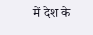में देश के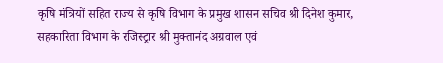कृषि मंत्रियों सहित राज्य से कृषि विभाग के प्रमुख शासन सचिव श्री दिनेश कुमार, सहकारिता विभाग के रजिस्ट्रार श्री मुक्तानंद अग्रवाल एवं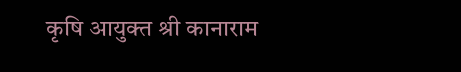कृषि आयुक्त श्री कानाराम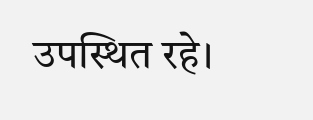उपस्थित रहे।